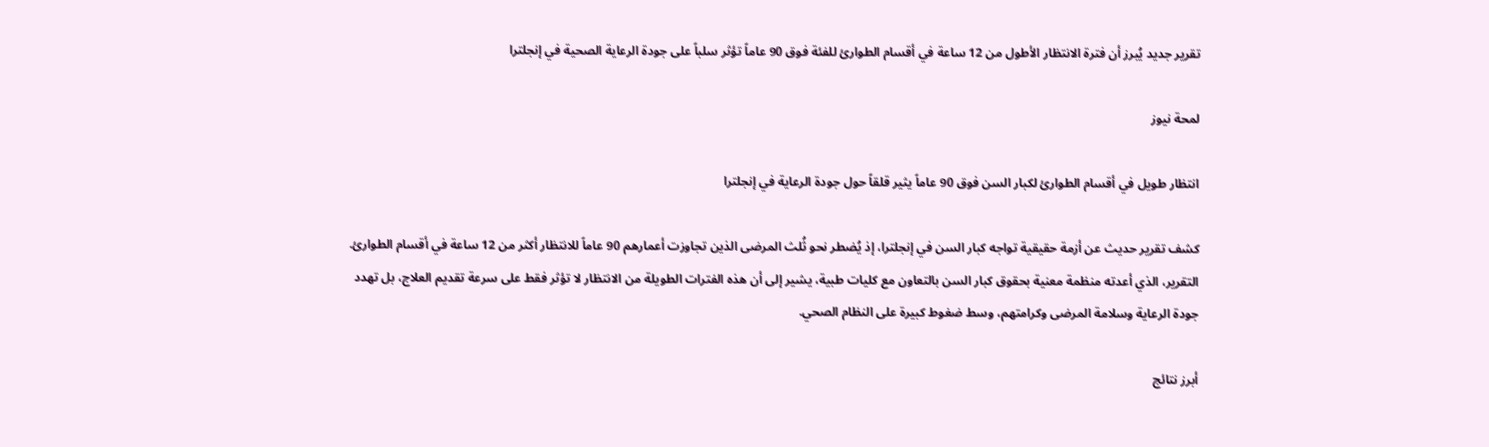تقرير جديد يُبرز أن فترة الانتظار الأطول من 12 ساعة في أقسام الطوارئ للفئة فوق 90 عاماً تؤثر سلباً على جودة الرعاية الصحية في إنجلترا

لمحة نيوز

انتظار طويل في أقسام الطوارئ لكبار السن فوق 90 عاماً يثير قلقاً حول جودة الرعاية في إنجلترا

كشف تقرير حديث عن أزمة حقيقية تواجه كبار السن في إنجلترا، إذ يُضطر نحو ثُلث المرضى الذين تجاوزت أعمارهم 90 عاماً للانتظار أكثر من 12 ساعة في أقسام الطوارئ. التقرير، الذي أعدته منظمة معنية بحقوق كبار السن بالتعاون مع كليات طبية، يشير إلى أن هذه الفترات الطويلة من الانتظار لا تؤثر فقط على سرعة تقديم العلاج، بل تهدد جودة الرعاية وسلامة المرضى وكرامتهم، وسط ضغوط كبيرة على النظام الصحي.

أبرز نتائج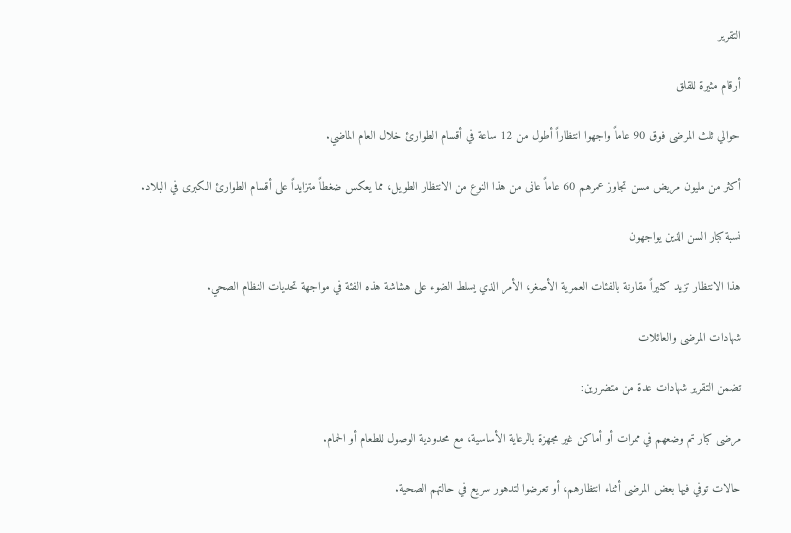التقرير

أرقام مثيرة للقلق

حوالي ثلث المرضى فوق 90 عاماً واجهوا انتظاراً أطول من 12 ساعة في أقسام الطوارئ خلال العام الماضي.

أكثر من مليون مريض مسن تجاوز عمرهم 60 عاماً عانى من هذا النوع من الانتظار الطويل، مما يعكس ضغطاً متزايداً على أقسام الطوارئ الكبرى في البلاد.

نسبة كبار السن الذين يواجهون

هذا الانتظار تزيد كثيراً مقارنة بالفئات العمرية الأصغر، الأمر الذي يسلط الضوء على هشاشة هذه الفئة في مواجهة تحديات النظام الصحي.

شهادات المرضى والعائلات

تضمن التقرير شهادات عدة من متضررين:

مرضى كبار تم وضعهم في ممرات أو أماكن غير مجهزة بالرعاية الأساسية، مع محدودية الوصول للطعام أو الحمام.

حالات توفي فيها بعض المرضى أثناء انتظارهم، أو تعرضوا لتدهور سريع في حالتهم الصحية.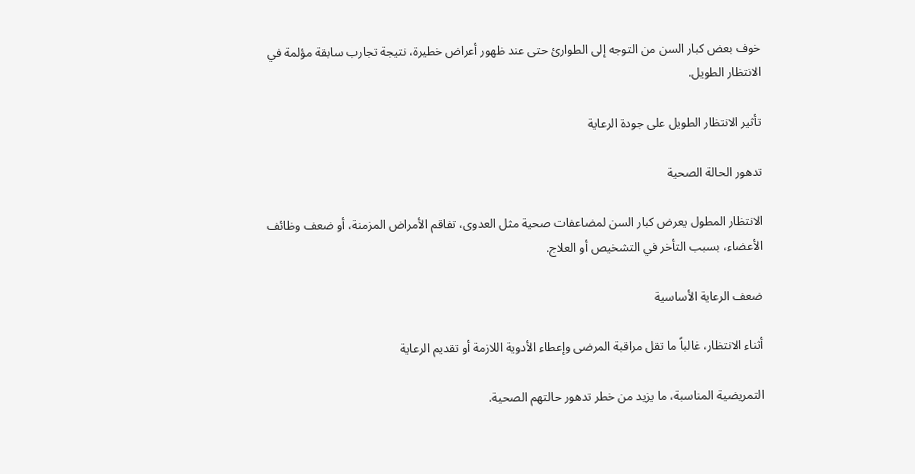خوف بعض كبار السن من التوجه إلى الطوارئ حتى عند ظهور أعراض خطيرة، نتيجة تجارب سابقة مؤلمة في الانتظار الطويل.

تأثير الانتظار الطويل على جودة الرعاية

تدهور الحالة الصحية

الانتظار المطول يعرض كبار السن لمضاعفات صحية مثل العدوى، تفاقم الأمراض المزمنة، أو ضعف وظائف الأعضاء، بسبب التأخر في التشخيص أو العلاج.

ضعف الرعاية الأساسية

أثناء الانتظار، غالباً ما تقل مراقبة المرضى وإعطاء الأدوية اللازمة أو تقديم الرعاية

التمريضية المناسبة، ما يزيد من خطر تدهور حالتهم الصحية.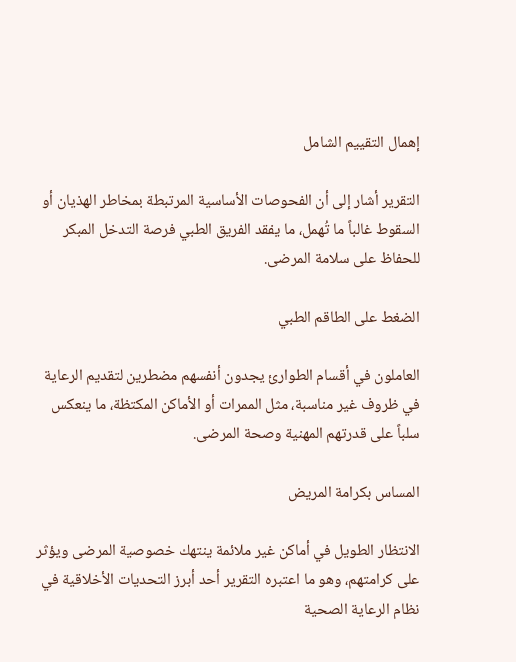إهمال التقييم الشامل

التقرير أشار إلى أن الفحوصات الأساسية المرتبطة بمخاطر الهذيان أو السقوط غالباً ما تُهمل، ما يفقد الفريق الطبي فرصة التدخل المبكر للحفاظ على سلامة المرضى.

الضغط على الطاقم الطبي

العاملون في أقسام الطوارئ يجدون أنفسهم مضطرين لتقديم الرعاية في ظروف غير مناسبة، مثل الممرات أو الأماكن المكتظة، ما ينعكس سلباً على قدرتهم المهنية وصحة المرضى.

المساس بكرامة المريض

الانتظار الطويل في أماكن غير ملائمة ينتهك خصوصية المرضى ويؤثر على كرامتهم، وهو ما اعتبره التقرير أحد أبرز التحديات الأخلاقية في نظام الرعاية الصحية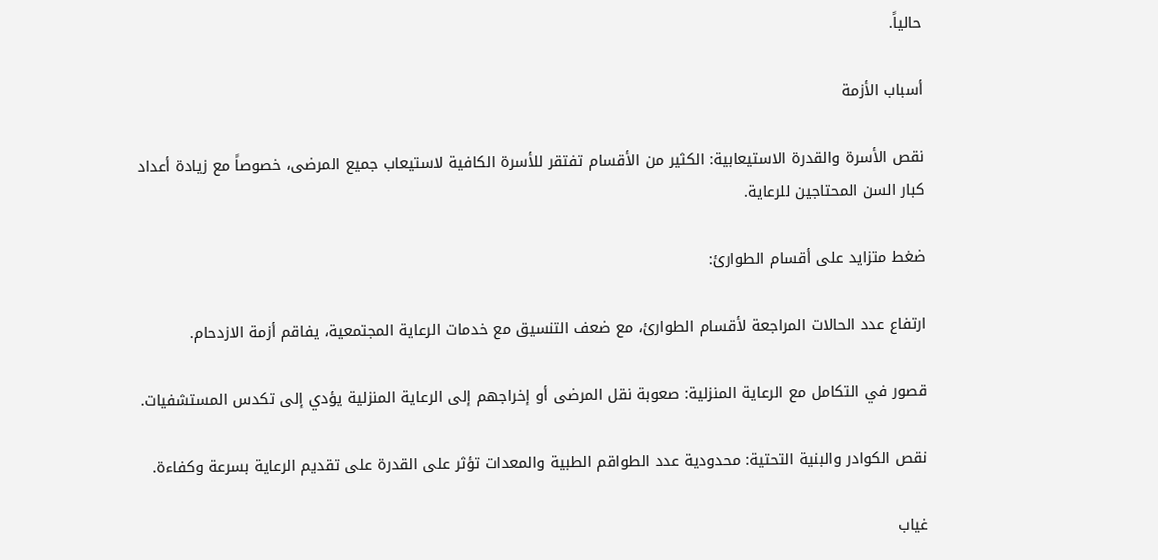حالياً.

أسباب الأزمة

نقص الأسرة والقدرة الاستيعابية: الكثير من الأقسام تفتقر للأسرة الكافية لاستيعاب جميع المرضى، خصوصاً مع زيادة أعداد كبار السن المحتاجين للرعاية.

ضغط متزايد على أقسام الطوارئ:

ارتفاع عدد الحالات المراجعة لأقسام الطوارئ، مع ضعف التنسيق مع خدمات الرعاية المجتمعية، يفاقم أزمة الازدحام.

قصور في التكامل مع الرعاية المنزلية: صعوبة نقل المرضى أو إخراجهم إلى الرعاية المنزلية يؤدي إلى تكدس المستشفيات.

نقص الكوادر والبنية التحتية: محدودية عدد الطواقم الطبية والمعدات تؤثر على القدرة على تقديم الرعاية بسرعة وكفاءة.

غياب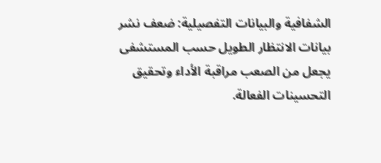الشفافية والبيانات التفصيلية: ضعف نشر بيانات الانتظار الطويل حسب المستشفى يجعل من الصعب مراقبة الأداء وتحقيق التحسينات الفعالة.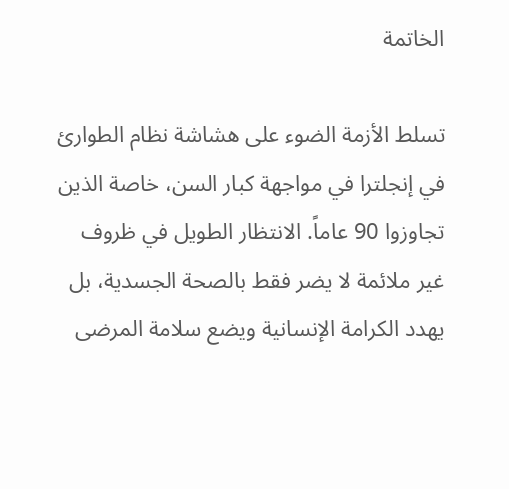الخاتمة

تسلط الأزمة الضوء على هشاشة نظام الطوارئ في إنجلترا في مواجهة كبار السن، خاصة الذين تجاوزوا 90 عاماً. الانتظار الطويل في ظروف غير ملائمة لا يضر فقط بالصحة الجسدية، بل يهدد الكرامة الإنسانية ويضع سلامة المرضى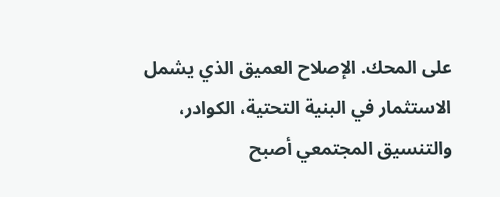على المحك. الإصلاح العميق الذي يشمل الاستثمار في البنية التحتية، الكوادر، والتنسيق المجتمعي أصبح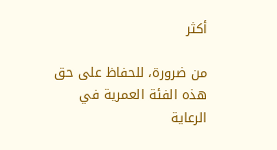أكثر

من ضرورة، للحفاظ على حق هذه الفئة العمرية في الرعاية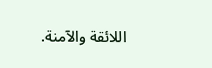اللائقة والآمنة.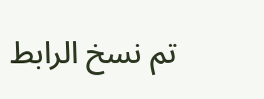تم نسخ الرابط